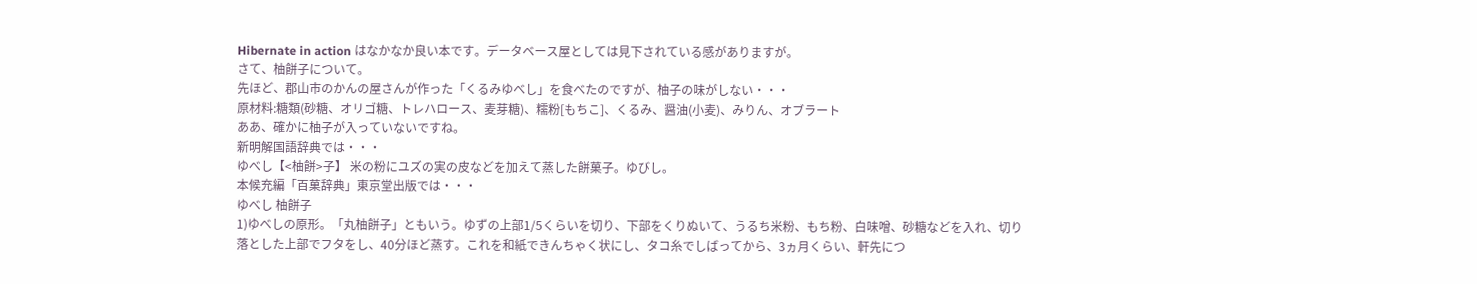Hibernate in action はなかなか良い本です。データベース屋としては見下されている感がありますが。
さて、柚餅子について。
先ほど、郡山市のかんの屋さんが作った「くるみゆべし」を食べたのですが、柚子の味がしない・・・
原材料:糖類(砂糖、オリゴ糖、トレハロース、麦芽糖)、糯粉[もちこ]、くるみ、醤油(小麦)、みりん、オブラート
ああ、確かに柚子が入っていないですね。
新明解国語辞典では・・・
ゆべし【<柚餅>子】 米の粉にユズの実の皮などを加えて蒸した餅菓子。ゆびし。
本候充編「百菓辞典」東京堂出版では・・・
ゆべし 柚餅子
1)ゆべしの原形。「丸柚餅子」ともいう。ゆずの上部1/5くらいを切り、下部をくりぬいて、うるち米粉、もち粉、白味噌、砂糖などを入れ、切り落とした上部でフタをし、40分ほど蒸す。これを和紙できんちゃく状にし、タコ糸でしばってから、3ヵ月くらい、軒先につ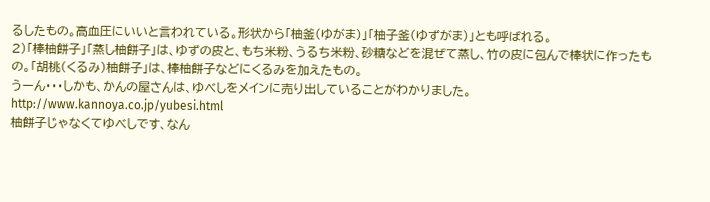るしたもの。高血圧にいいと言われている。形状から「柚釜(ゆがま)」「柚子釜(ゆずがま)」とも呼ばれる。
2)「棒柚餅子」「蒸し柚餅子」は、ゆずの皮と、もち米粉、うるち米粉、砂糖などを混ぜて蒸し、竹の皮に包んで棒状に作ったもの。「胡桃(くるみ)柚餅子」は、棒柚餅子などにくるみを加えたもの。
うーん・・・しかも、かんの屋さんは、ゆべしをメインに売り出していることがわかりました。
http://www.kannoya.co.jp/yubesi.html
柚餅子じゃなくてゆべしです、なん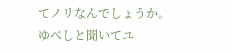てノリなんでしょうか。
ゆべしと聞いてユ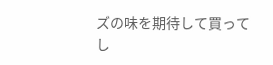ズの味を期待して買ってし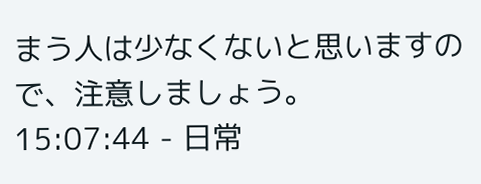まう人は少なくないと思いますので、注意しましょう。
15:07:44 - 日常